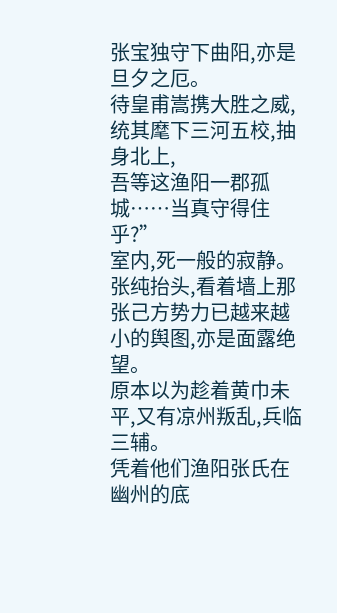张宝独守下曲阳,亦是旦夕之厄。
待皇甫嵩携大胜之威,统其麾下三河五校,抽身北上,
吾等这渔阳一郡孤城……当真守得住乎?”
室内,死一般的寂静。
张纯抬头,看着墙上那张己方势力已越来越小的舆图,亦是面露绝望。
原本以为趁着黄巾未平,又有凉州叛乱,兵临三辅。
凭着他们渔阳张氏在幽州的底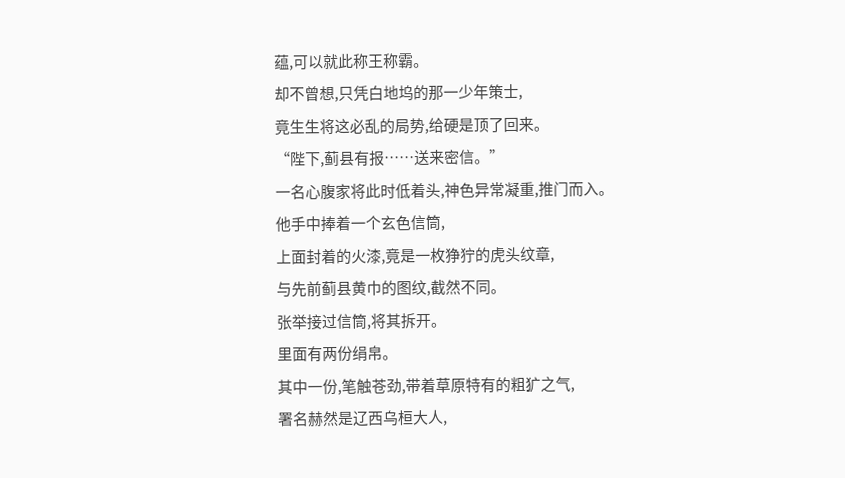蕴,可以就此称王称霸。
却不曾想,只凭白地坞的那一少年策士,
竟生生将这必乱的局势,给硬是顶了回来。
“陛下,蓟县有报……送来密信。”
一名心腹家将此时低着头,神色异常凝重,推门而入。
他手中捧着一个玄色信筒,
上面封着的火漆,竟是一枚狰狞的虎头纹章,
与先前蓟县黄巾的图纹,截然不同。
张举接过信筒,将其拆开。
里面有两份绢帛。
其中一份,笔触苍劲,带着草原特有的粗犷之气,
署名赫然是辽西乌桓大人,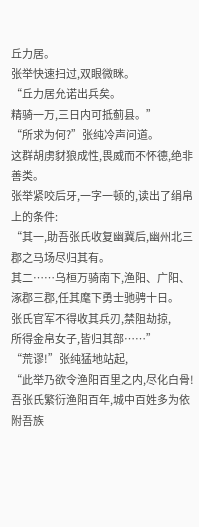丘力居。
张举快速扫过,双眼微眯。
“丘力居允诺出兵矣。
精骑一万,三日内可抵蓟县。”
“所求为何?”张纯冷声问道。
这群胡虏豺狼成性,畏威而不怀德,绝非善类。
张举紧咬后牙,一字一顿的,读出了绢帛上的条件:
“其一,助吾张氏收复幽冀后,幽州北三郡之马场尽归其有。
其二……乌桓万骑南下,渔阳、广阳、涿郡三郡,任其麾下勇士驰骋十日。
张氏官军不得收其兵刃,禁阻劫掠,
所得金帛女子,皆归其部……”
“荒谬!”张纯猛地站起,
“此举乃欲令渔阳百里之内,尽化白骨!
吾张氏繁衍渔阳百年,城中百姓多为依附吾族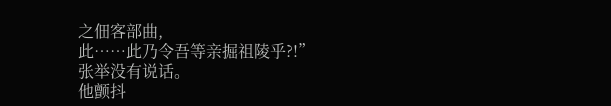之佃客部曲,
此……此乃令吾等亲掘祖陵乎?!”
张举没有说话。
他颤抖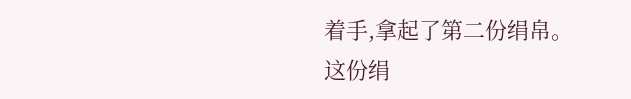着手,拿起了第二份绢帛。
这份绢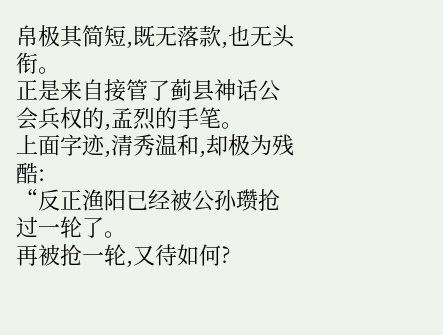帛极其简短,既无落款,也无头衔。
正是来自接管了蓟县神话公会兵权的,孟烈的手笔。
上面字迹,清秀温和,却极为残酷:
“反正渔阳已经被公孙瓒抢过一轮了。
再被抢一轮,又待如何?